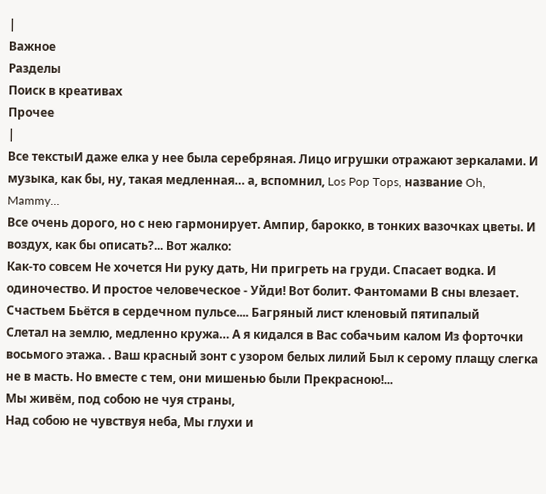|
Важное
Разделы
Поиск в креативах
Прочее
|
Все текстыИ даже елка у нее была серебряная. Лицо игрушки отражают зеркалами. И музыка, как бы, ну, такая медленная… а, вспомнил, Los Pop Tops, название Oh, Mammy…
Все очень дорого, но с нею гармонирует. Ампир, барокко, в тонких вазочках цветы. И воздух, как бы описать?... Вот жалко:
Как-то совсем Не хочется Ни руку дать, Ни пригреть на груди. Спасает водка. И одиночество. И простое человеческое - Уйди! Вот болит. Фантомами В сны влезает. Счастьем Бьётся в сердечном пульсе.... Багряный лист кленовый пятипалый
Слетал на землю, медленно кружа… А я кидался в Вас собачьим калом Из форточки восьмого этажа. . Ваш красный зонт с узором белых лилий Был к серому плащу слегка не в масть. Но вместе с тем, они мишенью были Прекрасною!...
Мы живём, под собою не чуя страны,
Над собою не чувствуя неба, Мы глухи и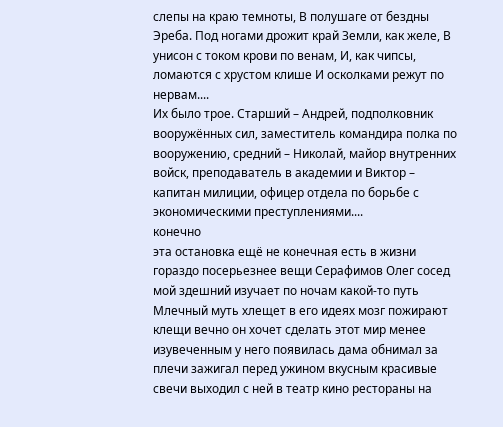слепы на краю темноты, В полушаге от бездны Эреба. Под ногами дрожит край Земли, как желе, В унисон с током крови по венам, И, как чипсы, ломаются с хрустом клише И осколками режут по нервам....
Их было трое. Старший – Андрей, подполковник вооружённых сил, заместитель командира полка по вооружению, средний – Николай, майор внутренних войск, преподаватель в академии и Виктор – капитан милиции, офицер отдела по борьбе с экономическими преступлениями....
конечно
эта остановка ещё не конечная есть в жизни гораздо посерьезнее вещи Серафимов Олег сосед мой здешний изучает по ночам какой-то путь Млечный муть хлещет в его идеях мозг пожирают клещи вечно он хочет сделать этот мир менее изувеченным у него появилась дама обнимал за плечи зажигал перед ужином вкусным красивые свечи выходил с ней в театр кино рестораны на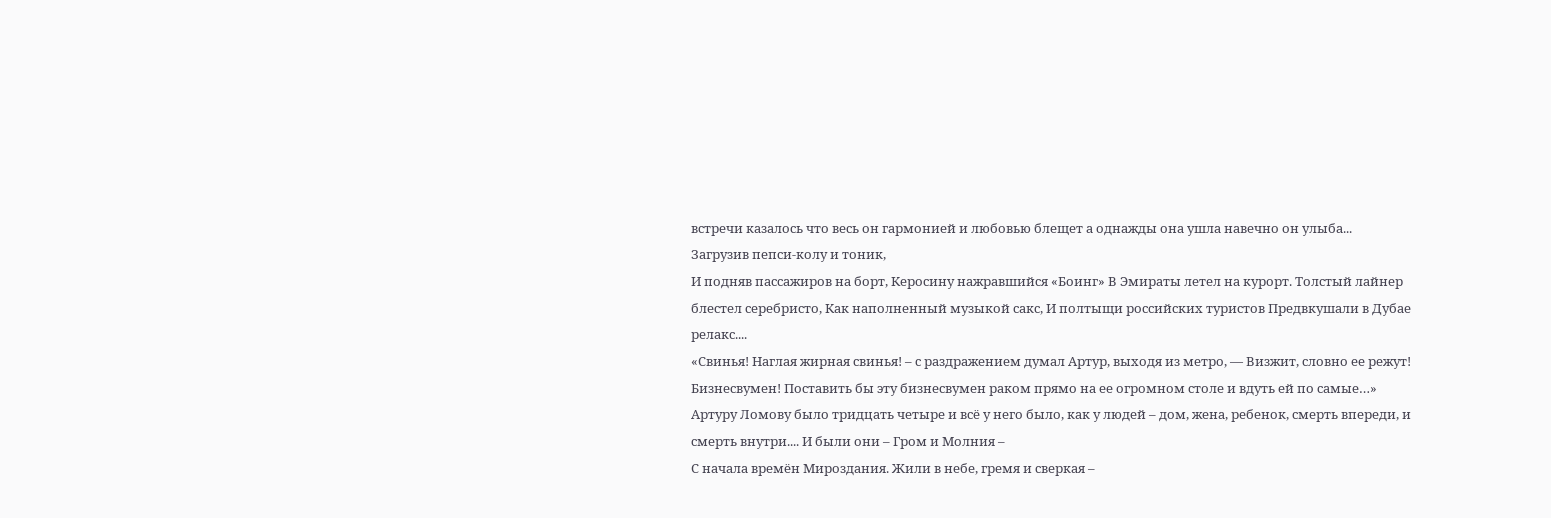встречи казалось что весь он гармонией и любовью блещет а однажды она ушла навечно он улыба...
Загрузив пепси-колу и тоник,
И подняв пассажиров на борт, Керосину нажравшийся «Боинг» В Эмираты летел на курорт. Толстый лайнер блестел серебристо, Как наполненный музыкой сакс, И полтыщи российских туристов Предвкушали в Дубае релакс....
«Свинья! Наглая жирная свинья! – с раздражением думал Артур, выходя из метро, — Визжит, словно ее режут! Бизнесвумен! Поставить бы эту бизнесвумен раком прямо на ее огромном столе и вдуть ей по самые…»
Артуру Ломову было тридцать четыре и всё у него было, как у людей – дом, жена, ребенок, смерть впереди, и смерть внутри.... И были они – Гром и Молния –
С начала времён Мироздания. Жили в небе, гремя и сверкая –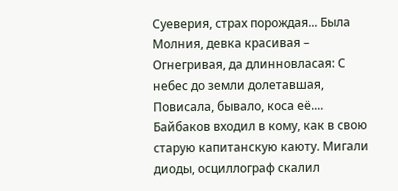Суеверия, страх порождая... Была Молния, девка красивая – Огнегривая, да длинновласая: С небес до земли долетавшая, Повисала, бывало, коса её.... Байбаков входил в кому, как в свою старую капитанскую каюту. Мигали диоды, осциллограф скалил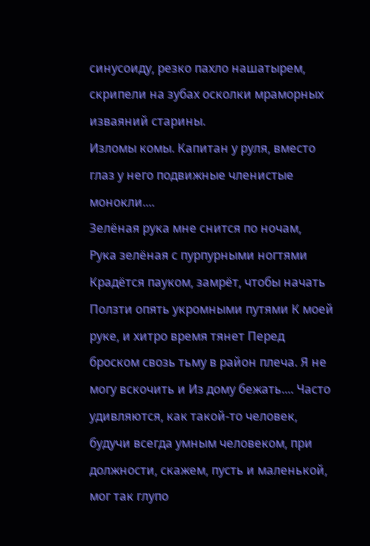синусоиду, резко пахло нашатырем, скрипели на зубах осколки мраморных изваяний старины.
Изломы комы. Капитан у руля, вместо глаз у него подвижные членистые монокли....
Зелёная рука мне снится по ночам,
Рука зелёная с пурпурными ногтями Крадётся пауком, замрёт, чтобы начать Ползти опять укромными путями К моей руке, и хитро время тянет Перед броском свозь тьму в район плеча. Я не могу вскочить и Из дому бежать.... Часто удивляются, как такой-то человек, будучи всегда умным человеком, при должности, скажем, пусть и маленькой, мог так глупо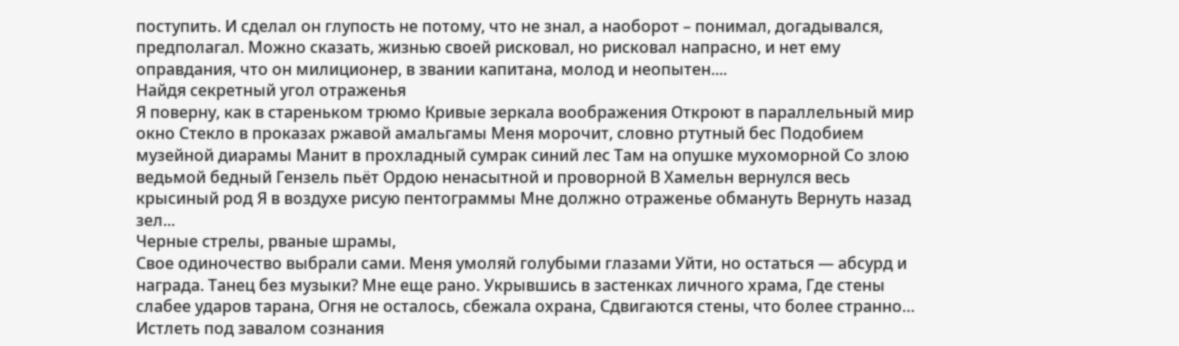поступить. И сделал он глупость не потому, что не знал, а наоборот – понимал, догадывался, предполагал. Можно сказать, жизнью своей рисковал, но рисковал напрасно, и нет ему оправдания, что он милиционер, в звании капитана, молод и неопытен....
Найдя секретный угол отраженья
Я поверну, как в стареньком трюмо Кривые зеркала воображения Откроют в параллельный мир окно Стекло в проказах ржавой амальгамы Меня морочит, словно ртутный бес Подобием музейной диарамы Манит в прохладный сумрак синий лес Там на опушке мухоморной Со злою ведьмой бедный Гензель пьёт Ордою ненасытной и проворной В Хамельн вернулся весь крысиный род Я в воздухе рисую пентограммы Мне должно отраженье обмануть Вернуть назад зел...
Черные стрелы, рваные шрамы,
Свое одиночество выбрали сами. Меня умоляй голубыми глазами Уйти, но остаться — абсурд и награда. Танец без музыки? Мне еще рано. Укрывшись в застенках личного храма, Где стены слабее ударов тарана, Огня не осталось, сбежала охрана, Сдвигаются стены, что более странно… Истлеть под завалом сознания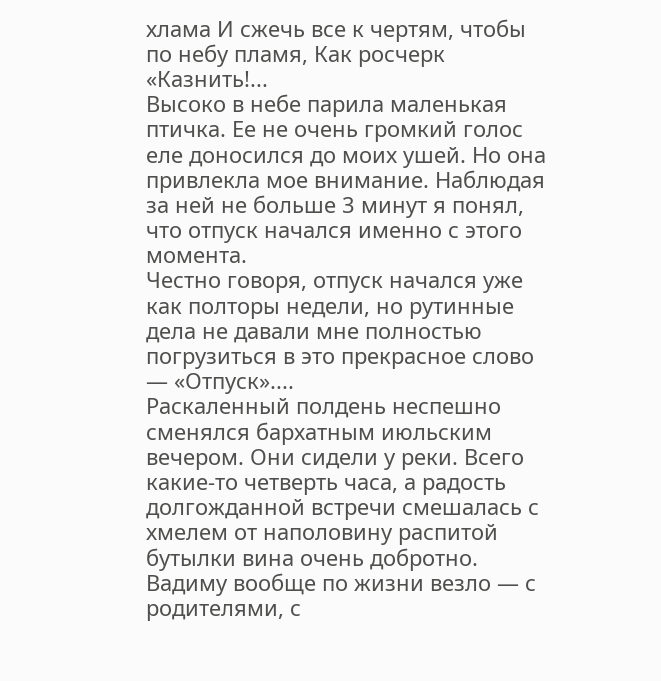хлама И сжечь все к чертям, чтобы по небу пламя, Как росчерк «Казнить!...
Высоко в небе парила маленькая птичка. Ее не очень громкий голос еле доносился до моих ушей. Но она привлекла мое внимание. Наблюдая за ней не больше 3 минут я понял, что отпуск начался именно с этого момента.
Честно говоря, отпуск начался уже как полторы недели, но рутинные дела не давали мне полностью погрузиться в это прекрасное слово — «Отпуск»....
Раскаленный полдень неспешно сменялся бархатным июльским вечером. Они сидели у реки. Всего какие-то четверть часа, а радость долгожданной встречи смешалась с хмелем от наполовину распитой бутылки вина очень добротно. Вадиму вообще по жизни везло — с родителями, с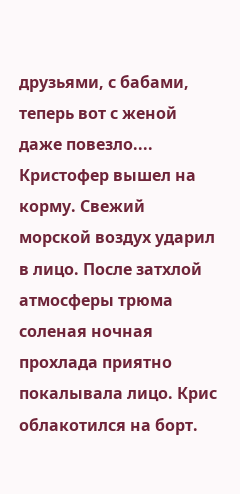друзьями, с бабами, теперь вот с женой даже повезло....
Кристофер вышел на корму. Свежий морской воздух ударил в лицо. После затхлой атмосферы трюма соленая ночная прохлада приятно покалывала лицо. Крис облакотился на борт.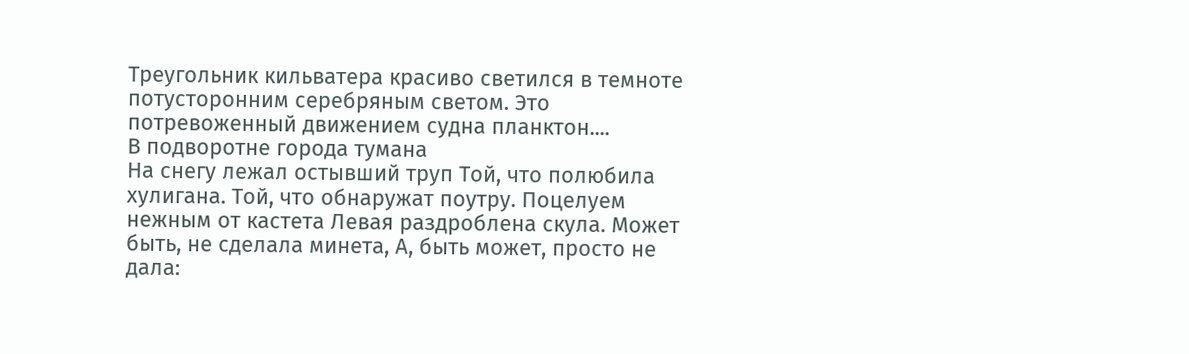Треугольник кильватера красиво светился в темноте потусторонним серебряным светом. Это потревоженный движением судна планктон....
В подворотне города тумана
На снегу лежал остывший труп Той, что полюбила хулигана. Той, что обнаружат поутру. Поцелуем нежным от кастета Левая раздроблена скула. Может быть, не сделала минета, А, быть может, просто не дала: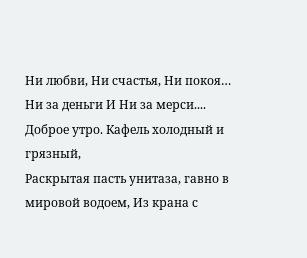Ни любви, Ни счастья, Ни покоя… Ни за деньги И Ни за мерси.... Доброе утро. Кафель холодный и грязный,
Раскрытая пасть унитаза, гавно в мировой водоем, Из крана с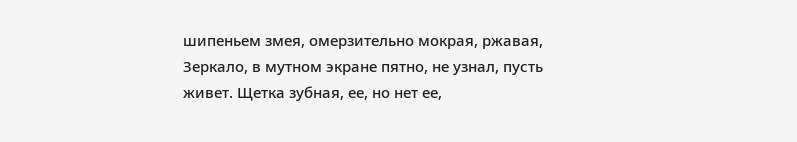шипеньем змея, омерзительно мокрая, ржавая, Зеркало, в мутном экране пятно, не узнал, пусть живет. Щетка зубная, ее, но нет ее,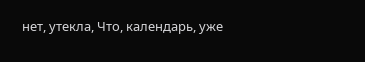нет, утекла, Что, календарь, уже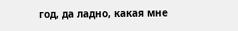год, да ладно, какая мне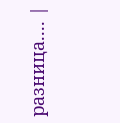разница.... |